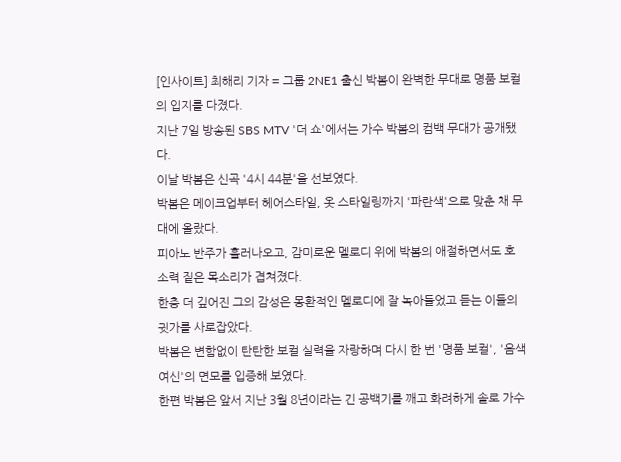[인사이트] 최해리 기자 = 그룹 2NE1 출신 박봄이 완벽한 무대로 명품 보컬의 입지를 다졌다.
지난 7일 방송된 SBS MTV '더 쇼'에서는 가수 박봄의 컴백 무대가 공개됐다.
이날 박봄은 신곡 '4시 44분'을 선보였다.
박봄은 메이크업부터 헤어스타일, 옷 스타일링까지 '파란색'으로 맞춘 채 무대에 올랐다.
피아노 반주가 흘러나오고, 감미로운 멜로디 위에 박봄의 애절하면서도 호소력 짙은 목소리가 겹쳐졌다.
한층 더 깊어진 그의 감성은 몽환적인 멜로디에 잘 녹아들었고 듣는 이들의 귓가를 사로잡았다.
박봄은 변함없이 탄탄한 보컬 실력을 자랑하며 다시 한 번 '명품 보컬', '음색 여신'의 면모를 입증해 보였다.
한편 박봄은 앞서 지난 3월 8년이라는 긴 공백기를 깨고 화려하게 솔로 가수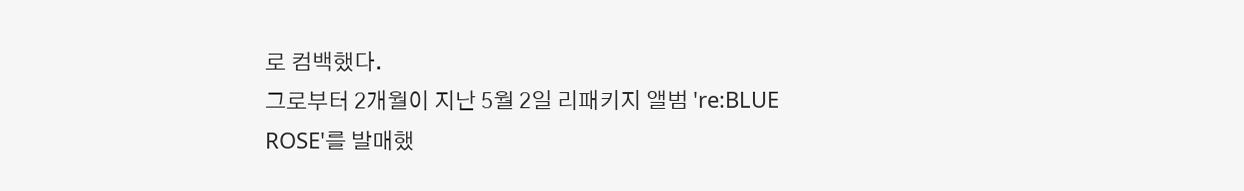로 컴백했다.
그로부터 2개월이 지난 5월 2일 리패키지 앨범 're:BLUE ROSE'를 발매했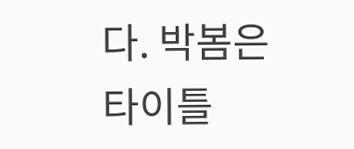다. 박봄은 타이틀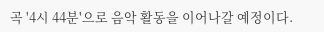곡 '4시 44분'으로 음악 활동을 이어나갈 예정이다.